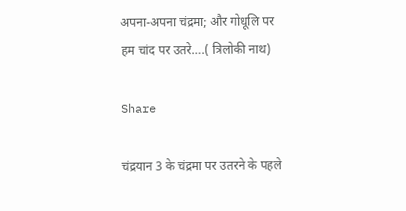अपना-अपना चंद्रमा; और गोधूलि पर हम चांद पर उतरे….( त्रिलोकी नाथ)

Share

चंद्रयान 3 के चंद्रमा पर उतरने के पहले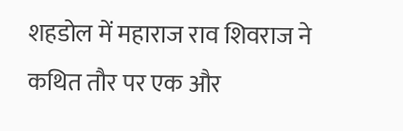शहडोल में महाराज राव शिवराज ने कथित तौर पर एक और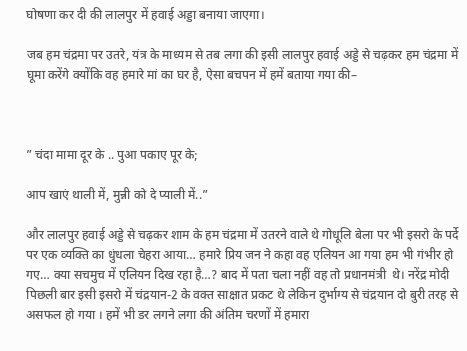घोषणा कर दी की लालपुर में हवाई अड्डा बनाया जाएगा।

जब हम चंद्रमा पर उतरे, यंत्र के माध्यम से तब लगा की इसी लालपुर हवाई अड्डे से चढ़कर हम चंद्रमा में घूमा करेंगे क्योंकि वह हमारे मां का घर है, ऐसा बचपन में हमें बताया गया की–



” चंदा मामा दूर के .. पुआ पकाए पूर के;

आप खाएं थाली में, मुन्नी को दे प्याली में..”

और लालपुर हवाई अड्डे से चढ़कर शाम के हम चंद्रमा में उतरने वाले थे गोधूलि बेला पर भी इसरो के पर्दे पर एक व्यक्ति का धुंधला चेहरा आया… हमारे प्रिय जन ने कहा वह एलियन आ गया हम भी गंभीर हो गए… क्या सचमुच में एलियन दिख रहा है…? बाद में पता चला नहीं वह तो प्रधानमंत्री  थे। नरेंद्र मोदी पिछली बार इसी इसरो में चंद्रयान-2 के वक्त साक्षात प्रकट थे लेकिन दुर्भाग्य से चंद्रयान दो बुरी तरह से असफल हो गया । हमें भी डर लगने लगा की अंतिम चरणों में हमारा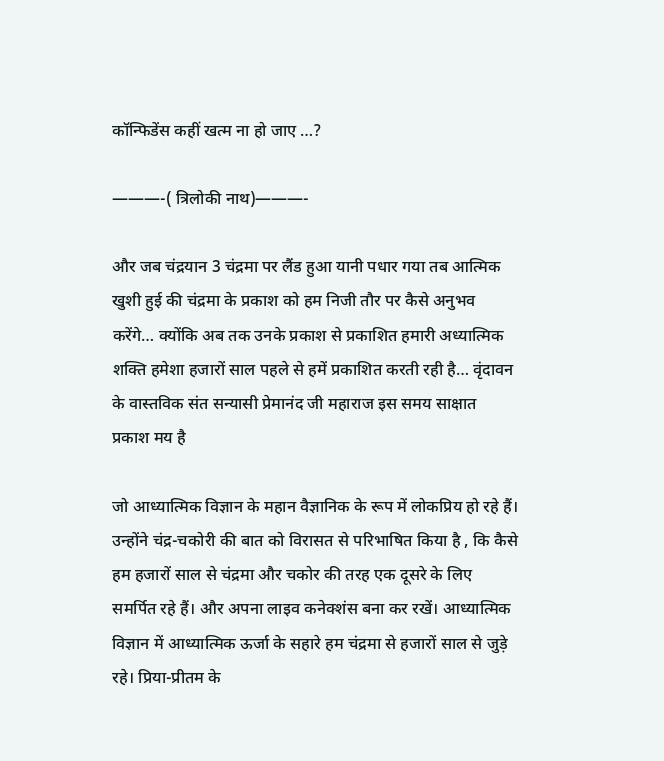कॉन्फिडेंस कहीं खत्म ना हो जाए …?

———-( त्रिलोकी नाथ)———-

और जब चंद्रयान 3 चंद्रमा पर लैंड हुआ यानी पधार गया तब आत्मिक खुशी हुई की चंद्रमा के प्रकाश को हम निजी तौर पर कैसे अनुभव करेंगे… क्योंकि अब तक उनके प्रकाश से प्रकाशित हमारी अध्यात्मिक शक्ति हमेशा हजारों साल पहले से हमें प्रकाशित करती रही है… वृंदावन के वास्तविक संत सन्यासी प्रेमानंद जी महाराज इस समय साक्षात प्रकाश मय है

जो आध्यात्मिक विज्ञान के महान वैज्ञानिक के रूप में लोकप्रिय हो रहे हैं। उन्होंने चंद्र-चकोरी की बात को विरासत से परिभाषित किया है , कि कैसे हम हजारों साल से चंद्रमा और चकोर की तरह एक दूसरे के लिए समर्पित रहे हैं। और अपना लाइव कनेक्शंस बना कर रखें। आध्यात्मिक विज्ञान में आध्यात्मिक ऊर्जा के सहारे हम चंद्रमा से हजारों साल से जुड़े रहे। प्रिया-प्रीतम के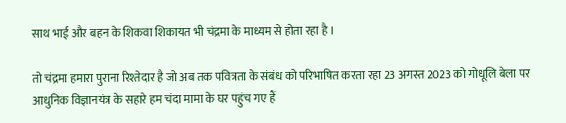साथ भाई और बहन के शिकवा शिकायत भी चंद्रमा के माध्यम से होता रहा है ।

तो चंद्रमा हमारा पुराना रिश्तेदार है जो अब तक पवित्रता के संबंध को परिभाषित करता रहा 23 अगस्त 2023 को गोधूलि बेला पर आधुनिक विज्ञानयंत्र के सहारे हम चंदा मामा के घर पहुंच गए हैं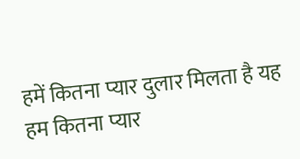हमें कितना प्यार दुलार मिलता है यह हम कितना प्यार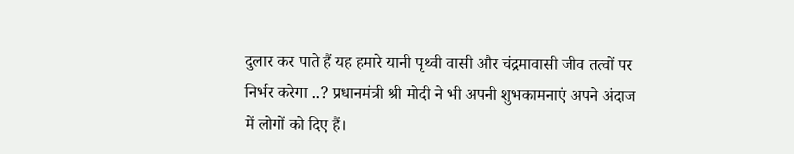दुलार कर पाते हैं यह हमारे यानी पृथ्वी वासी और चंद्रमावासी जीव तत्वों पर निर्भर करेगा ..? प्रधानमंत्री श्री मोदी ने भी अपनी शुभकामनाएं अपने अंदाज में लोगों को दिए हैं।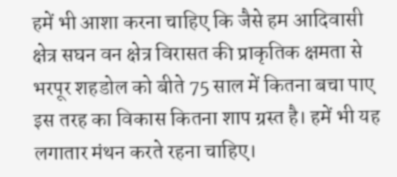हमें भी आशा करना चाहिए कि जैसे हम आदिवासी क्षेत्र सघन वन क्षेत्र विरासत की प्राकृतिक क्षमता से भरपूर शहडोल को बीते 75 साल में कितना बचा पाए इस तरह का विकास कितना शाप ग्रस्त है। हमें भी यह लगातार मंथन करते रहना चाहिए।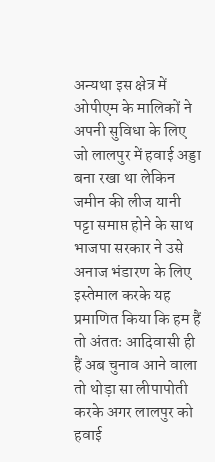अन्यथा इस क्षेत्र में ओपीएम के मालिकों ने अपनी सुविधा के लिए जो लालपुर में हवाई अड्डा बना रखा था लेकिन जमीन की लीज यानी पट्टा समाप्त होने के साथ भाजपा सरकार ने उसे अनाज भंडारण के लिए इस्तेमाल करके यह प्रमाणित किया कि हम हैं तो अंततः आदिवासी ही हैं अब चुनाव आने वाला तो थोड़ा सा लीपापोती करके अगर लालपुर को हवाई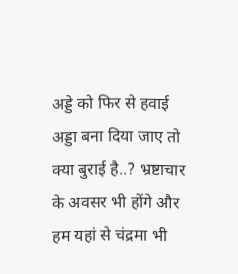अड्डे को फिर से हवाई अड्डा बना दिया जाए तो क्या बुराई है..? भ्रष्टाचार के अवसर भी होंगे और हम यहां से चंद्रमा भी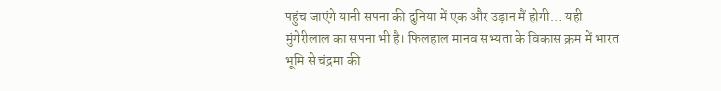पहुंच जाएंगे यानी सपना की दुनिया में एक और उड़ान मैं होगी… यही मुंगेरीलाल का सपना भी है। फिलहाल मानव सभ्यता के विकास क्रम में भारत भूमि से चंद्रमा की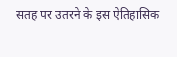सतह पर उतरने के इस ऐतिहासिक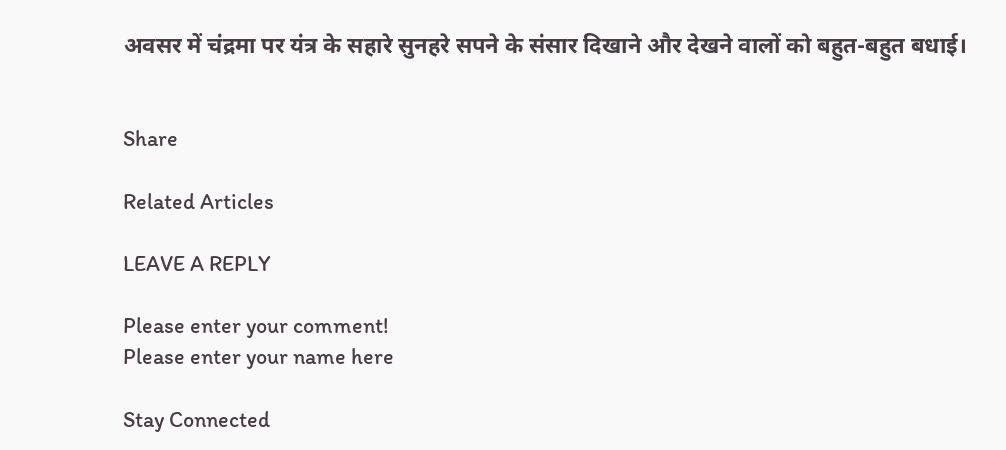अवसर में चंद्रमा पर यंत्र के सहारे सुनहरे सपने के संसार दिखाने और देखने वालों को बहुत-बहुत बधाई।


Share

Related Articles

LEAVE A REPLY

Please enter your comment!
Please enter your name here

Stay Connected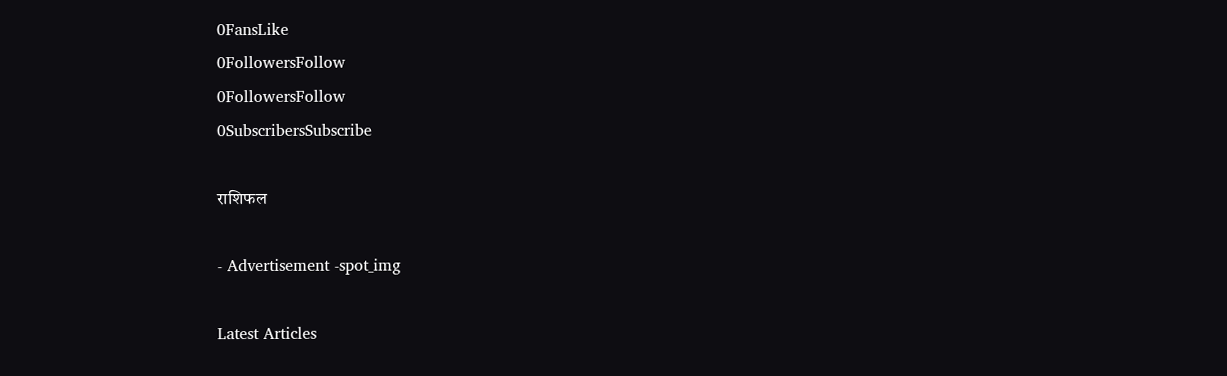0FansLike
0FollowersFollow
0FollowersFollow
0SubscribersSubscribe

राशिफल

- Advertisement -spot_img

Latest Articles